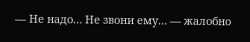— Не надо… Не звони ему… — жалобно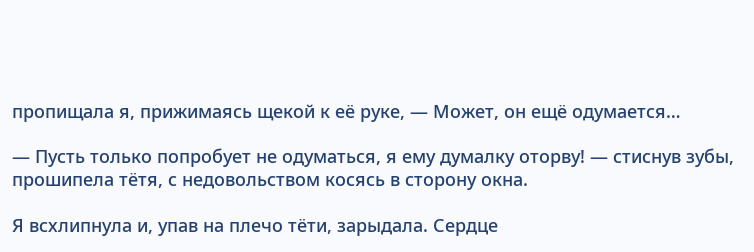пропищала я, прижимаясь щекой к её руке, — Может, он ещё одумается…

— Пусть только попробует не одуматься, я ему думалку оторву! — стиснув зубы, прошипела тётя, с недовольством косясь в сторону окна.

Я всхлипнула и, упав на плечо тёти, зарыдала. Сердце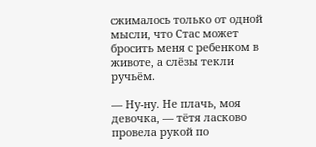сжималось только от одной мысли, что Стас может бросить меня с ребенком в животе, а слёзы текли ручьём.

— Ну-ну. Не плачь, моя девочка, — тётя ласково провела рукой по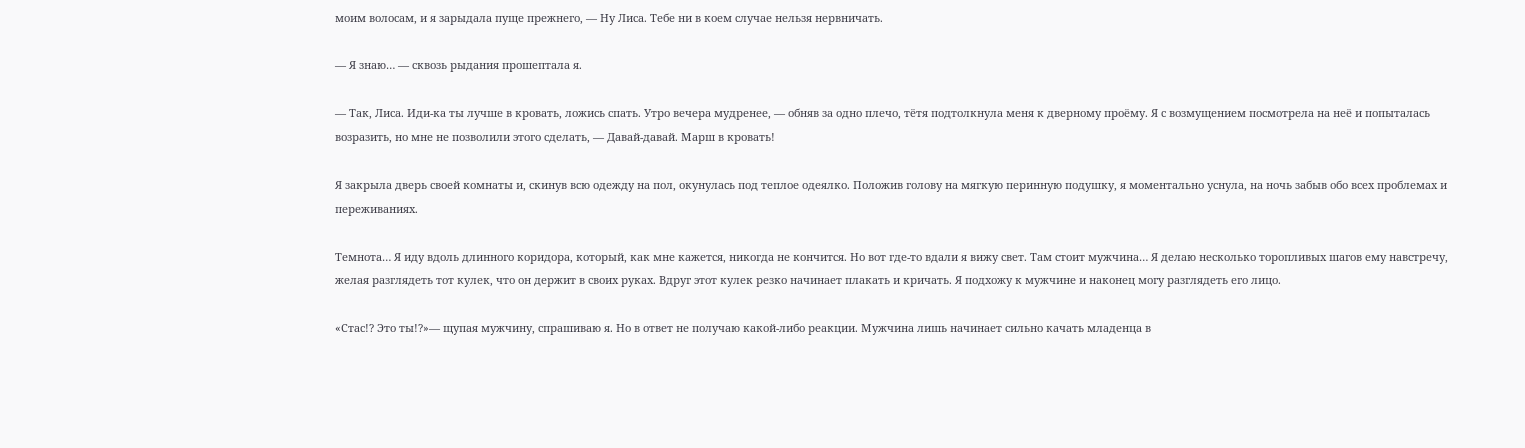моим волосам, и я зарыдала пуще прежнего, — Ну Лиса. Тебе ни в коем случае нельзя нервничать.

— Я знаю… — сквозь рыдания прошептала я.

— Так, Лиса. Иди-ка ты лучше в кровать, ложись спать. Утро вечера мудренее, — обняв за одно плечо, тётя подтолкнула меня к дверному проёму. Я с возмущением посмотрела на неё и попыталась возразить, но мне не позволили этого сделать, — Давай-давай. Марш в кровать!

Я закрыла дверь своей комнаты и, скинув всю одежду на пол, окунулась под теплое одеялко. Положив голову на мягкую перинную подушку, я моментально уснула, на ночь забыв обо всех проблемах и переживаниях.

Темнота… Я иду вдоль длинного коридора, который, как мне кажется, никогда не кончится. Но вот где-то вдали я вижу свет. Там стоит мужчина… Я делаю несколько торопливых шагов ему навстречу, желая разглядеть тот кулек, что он держит в своих руках. Вдруг этот кулек резко начинает плакать и кричать. Я подхожу к мужчине и наконец могу разглядеть его лицо.

«Стас!? Это ты!?»— щупая мужчину, спрашиваю я. Но в ответ не получаю какой-либо реакции. Мужчина лишь начинает сильно качать младенца в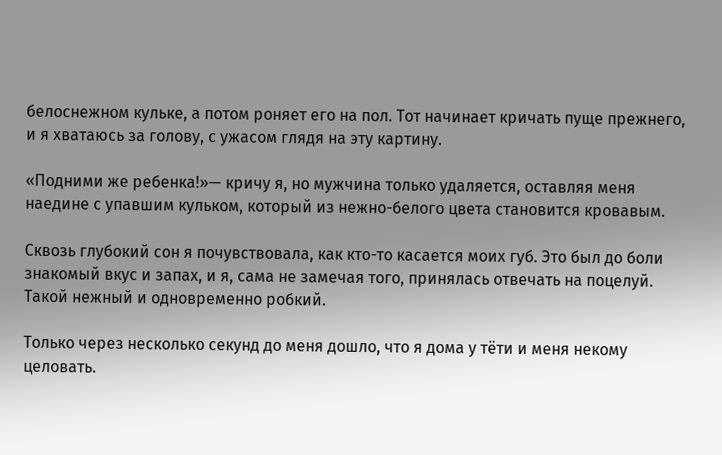белоснежном кульке, а потом роняет его на пол. Тот начинает кричать пуще прежнего, и я хватаюсь за голову, с ужасом глядя на эту картину.

«Подними же ребенка!»— кричу я, но мужчина только удаляется, оставляя меня наедине с упавшим кульком, который из нежно-белого цвета становится кровавым.

Сквозь глубокий сон я почувствовала, как кто-то касается моих губ. Это был до боли знакомый вкус и запах, и я, сама не замечая того, принялась отвечать на поцелуй. Такой нежный и одновременно робкий.

Только через несколько секунд до меня дошло, что я дома у тёти и меня некому целовать.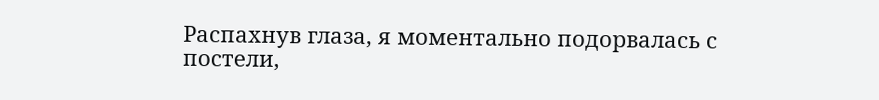Распахнув глаза, я моментально подорвалась с постели,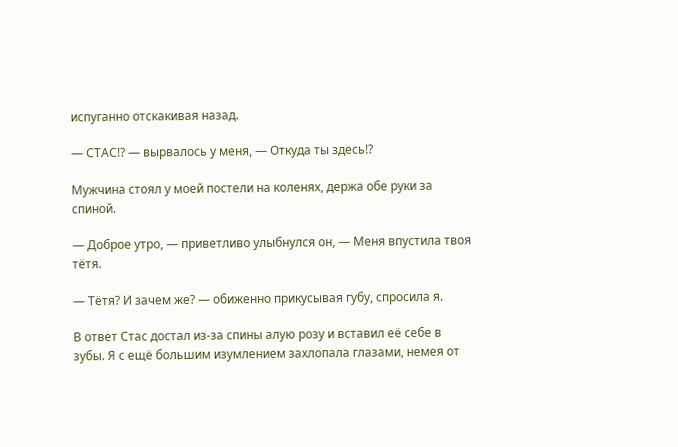испуганно отскакивая назад.

— СТАС!? — вырвалось у меня, — Откуда ты здесь!?

Мужчина стоял у моей постели на коленях, держа обе руки за спиной.

— Доброе утро, — приветливо улыбнулся он, — Меня впустила твоя тётя.

— Тётя? И зачем же? — обиженно прикусывая губу, спросила я.

В ответ Стас достал из-за спины алую розу и вставил её себе в зубы. Я с ещё большим изумлением захлопала глазами, немея от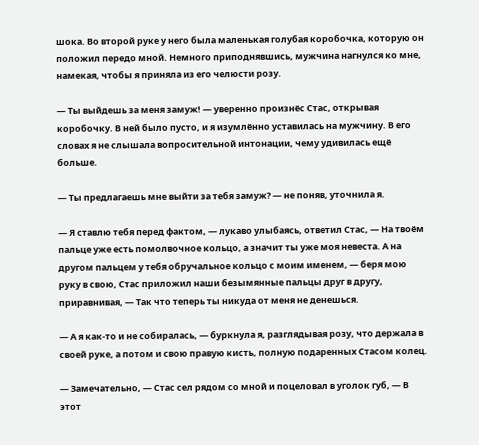шока. Во второй руке у него была маленькая голубая коробочка, которую он положил передо мной. Немного приподнявшись, мужчина нагнулся ко мне, намекая, чтобы я приняла из его челюсти розу.

— Ты выйдешь за меня замуж! — уверенно произнёс Стас, открывая коробочку. В ней было пусто, и я изумлённо уставилась на мужчину. В его словах я не слышала вопросительной интонации, чему удивилась ещё больше.

— Ты предлагаешь мне выйти за тебя замуж? — не поняв, уточнила я.

— Я ставлю тебя перед фактом, — лукаво улыбаясь, ответил Стас, — На твоём пальце уже есть помолвочное кольцо, а значит ты уже моя невеста. А на другом пальцем у тебя обручальное кольцо с моим именем, — беря мою руку в свою, Стас приложил наши безымянные пальцы друг в другу, приравнивая, — Так что теперь ты никуда от меня не денешься.

— А я как-то и не собиралась, — буркнула я, разглядывая розу, что держала в своей руке, а потом и свою правую кисть, полную подаренных Стасом колец.

— Замечательно, — Стас сел рядом со мной и поцеловал в уголок губ, — В этот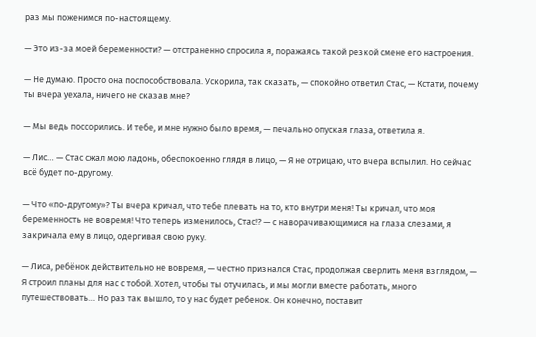раз мы поженимся по-настоящему.

— Это из-за моей беременности? — отстраненно спросила я, поражаясь такой резкой смене его настроения.

— Не думаю. Просто она поспособствовала. Ускорила, так сказать, — спокойно ответил Стас, — Кстати, почему ты вчера уехала, ничего не сказав мне?

— Мы ведь поссорились. И тебе, и мне нужно было время, — печально опуская глаза, ответила я.

— Лис… — Стас сжал мою ладонь, обеспокоенно глядя в лицо, — Я не отрицаю, что вчера вспылил. Но сейчас всё будет по-другому.

— Что «по-другому»? Ты вчера кричал, что тебе плевать на то, кто внутри меня! Ты кричал, что моя беременность не вовремя! Что теперь изменилось, Стас!? — с наворачивающимися на глаза слезами, я закричала ему в лицо, одергивая свою руку.

— Лиса, ребёнок действительно не вовремя, — честно признался Стас, продолжая сверлить меня взглядом, — Я строил планы для нас с тобой. Хотел, чтобы ты отучилась, и мы могли вместе работать, много путешествовать… Но раз так вышло, то у нас будет ребенок. Он конечно, поставит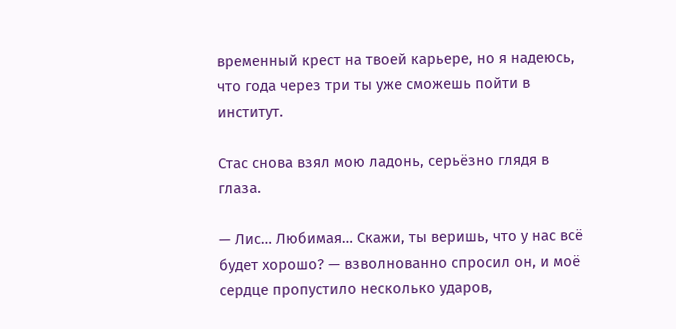временный крест на твоей карьере, но я надеюсь, что года через три ты уже сможешь пойти в институт.

Стас снова взял мою ладонь, серьёзно глядя в глаза.

— Лис… Любимая… Скажи, ты веришь, что у нас всё будет хорошо? — взволнованно спросил он, и моё сердце пропустило несколько ударов,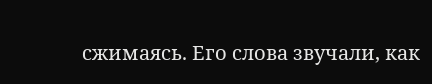сжимаясь. Его слова звучали, как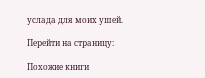услада для моих ушей.

Перейти на страницу:

Похожие книги